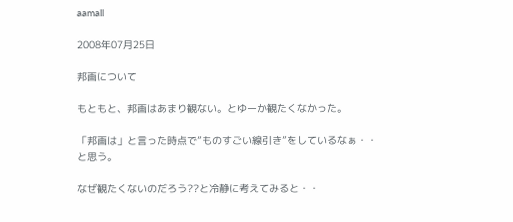aamall

2008年07月25日

邦画について

もともと、邦画はあまり観ない。とゆーか観たくなかった。

「邦画は」と言った時点で”ものすごい線引き”をしているなぁ・・
と思う。

なぜ観たくないのだろう??と冷静に考えてみると・・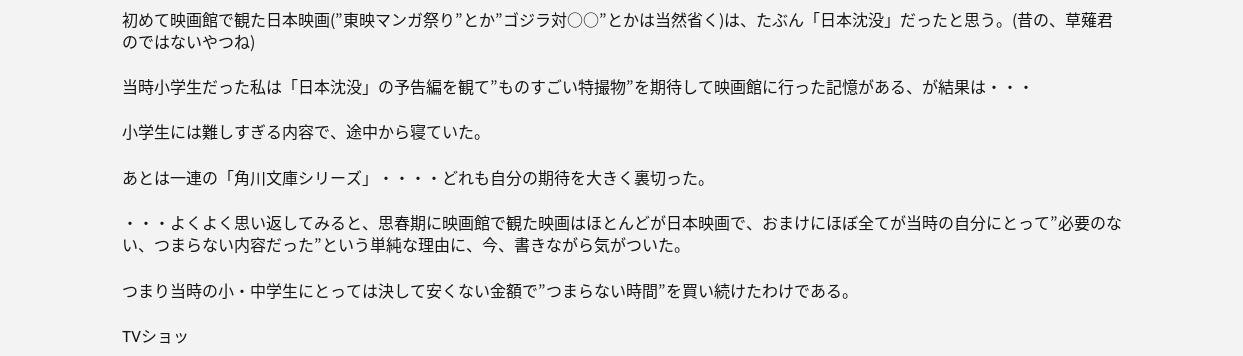初めて映画館で観た日本映画(”東映マンガ祭り”とか”ゴジラ対○○”とかは当然省く)は、たぶん「日本沈没」だったと思う。(昔の、草薙君のではないやつね)

当時小学生だった私は「日本沈没」の予告編を観て”ものすごい特撮物”を期待して映画館に行った記憶がある、が結果は・・・

小学生には難しすぎる内容で、途中から寝ていた。

あとは一連の「角川文庫シリーズ」・・・・どれも自分の期待を大きく裏切った。

・・・よくよく思い返してみると、思春期に映画館で観た映画はほとんどが日本映画で、おまけにほぼ全てが当時の自分にとって”必要のない、つまらない内容だった”という単純な理由に、今、書きながら気がついた。

つまり当時の小・中学生にとっては決して安くない金額で”つまらない時間”を買い続けたわけである。

TVショッ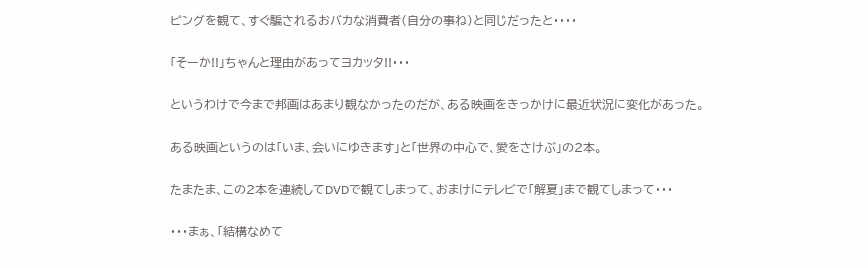ピングを観て、すぐ騙されるおバカな消費者(自分の事ね)と同じだったと・・・・

「そーか!!」ちゃんと理由があってヨカッタ!!・・・

というわけで今まで邦画はあまり観なかったのだが、ある映画をきっかけに最近状況に変化があった。

ある映画というのは「いま、会いにゆきます」と「世界の中心で、愛をさけぶ」の2本。

たまたま、この2本を連続してDVDで観てしまって、おまけにテレビで「解夏」まで観てしまって・・・

・・・まぁ、「結構なめて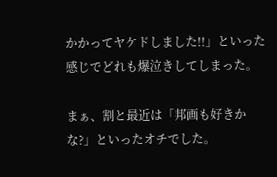かかってヤケドしました!!」といった感じでどれも爆泣きしてしまった。

まぁ、割と最近は「邦画も好きかな?」といったオチでした。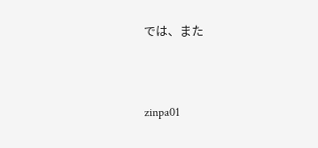では、また


zinpa01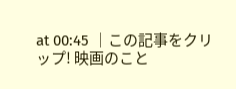at 00:45 │この記事をクリップ! 映画のこと